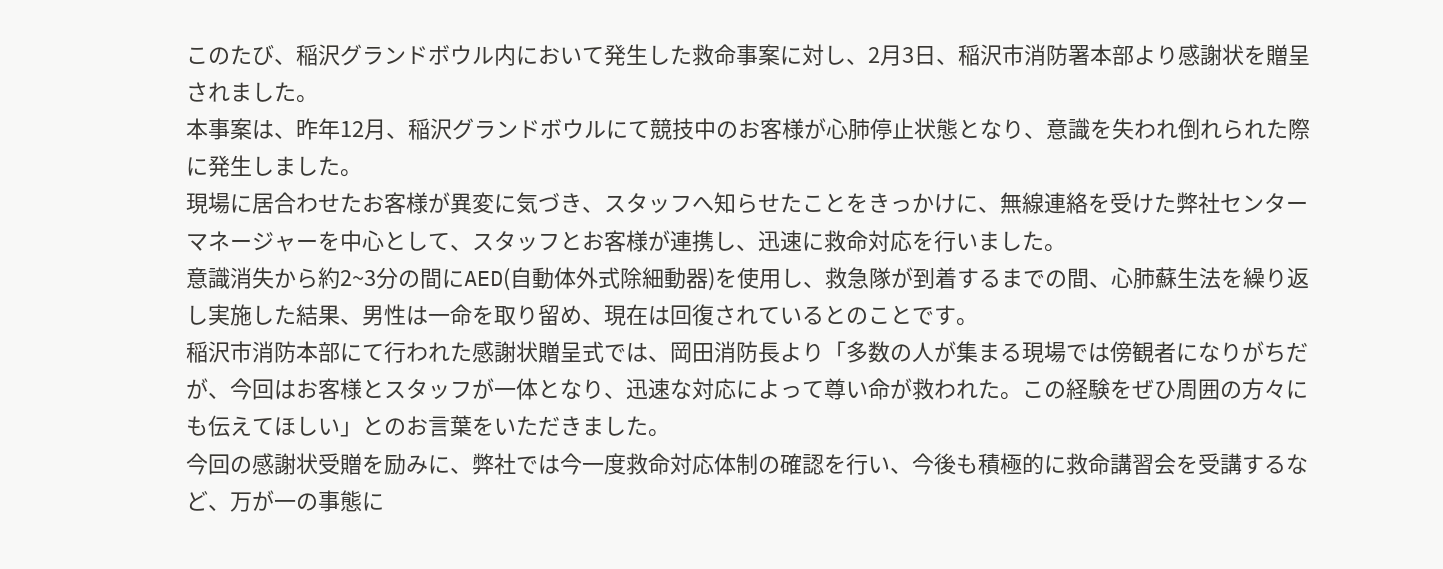このたび、稲沢グランドボウル内において発生した救命事案に対し、2月3日、稲沢市消防署本部より感謝状を贈呈されました。
本事案は、昨年12月、稲沢グランドボウルにて競技中のお客様が心肺停止状態となり、意識を失われ倒れられた際に発生しました。
現場に居合わせたお客様が異変に気づき、スタッフへ知らせたことをきっかけに、無線連絡を受けた弊社センターマネージャーを中心として、スタッフとお客様が連携し、迅速に救命対応を行いました。
意識消失から約2~3分の間にAED(自動体外式除細動器)を使用し、救急隊が到着するまでの間、心肺蘇生法を繰り返し実施した結果、男性は一命を取り留め、現在は回復されているとのことです。
稲沢市消防本部にて行われた感謝状贈呈式では、岡田消防長より「多数の人が集まる現場では傍観者になりがちだが、今回はお客様とスタッフが一体となり、迅速な対応によって尊い命が救われた。この経験をぜひ周囲の方々にも伝えてほしい」とのお言葉をいただきました。
今回の感謝状受贈を励みに、弊社では今一度救命対応体制の確認を行い、今後も積極的に救命講習会を受講するなど、万が一の事態に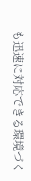も迅速に対応できる環境づく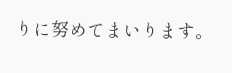りに努めてまいります。